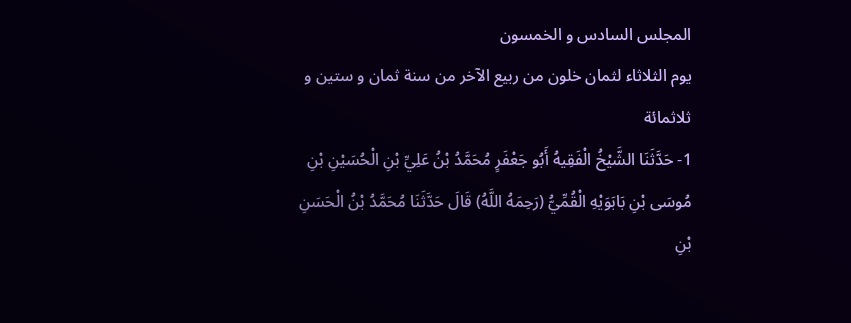المجلس السادس و الخمسون
يوم الثلاثاء لثمان خلون من ربيع الآخر من سنة ثمان و ستين و ثلاثمائة
1- حَدَّثَنَا الشَّيْخُ الْفَقِيهُ أَبُو جَعْفَرٍ مُحَمَّدُ بْنُ عَلِيِّ بْنِ الْحُسَيْنِ بْنِ مُوسَى بْنِ بَابَوَيْهِ الْقُمِّيُّ (رَحِمَهُ اللَّهُ) قَالَ حَدَّثَنَا مُحَمَّدُ بْنُ الْحَسَنِ بْنِ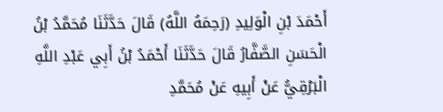أَحْمَدَ بْنِ الْوَلِيدِ (رَحِمَهُ اللَّهُ) قَالَ حَدَّثَنَا مُحَمَّدُ بْنُ الْحَسَنِ الصَّفَّارُ قَالَ حَدَّثَنَا أَحْمَدُ بْنُ أَبِي عَبْدِ اللَّهِ الْبَرْقِيُّ عَنْ أَبِيهِ عَنْ مُحَمَّدِ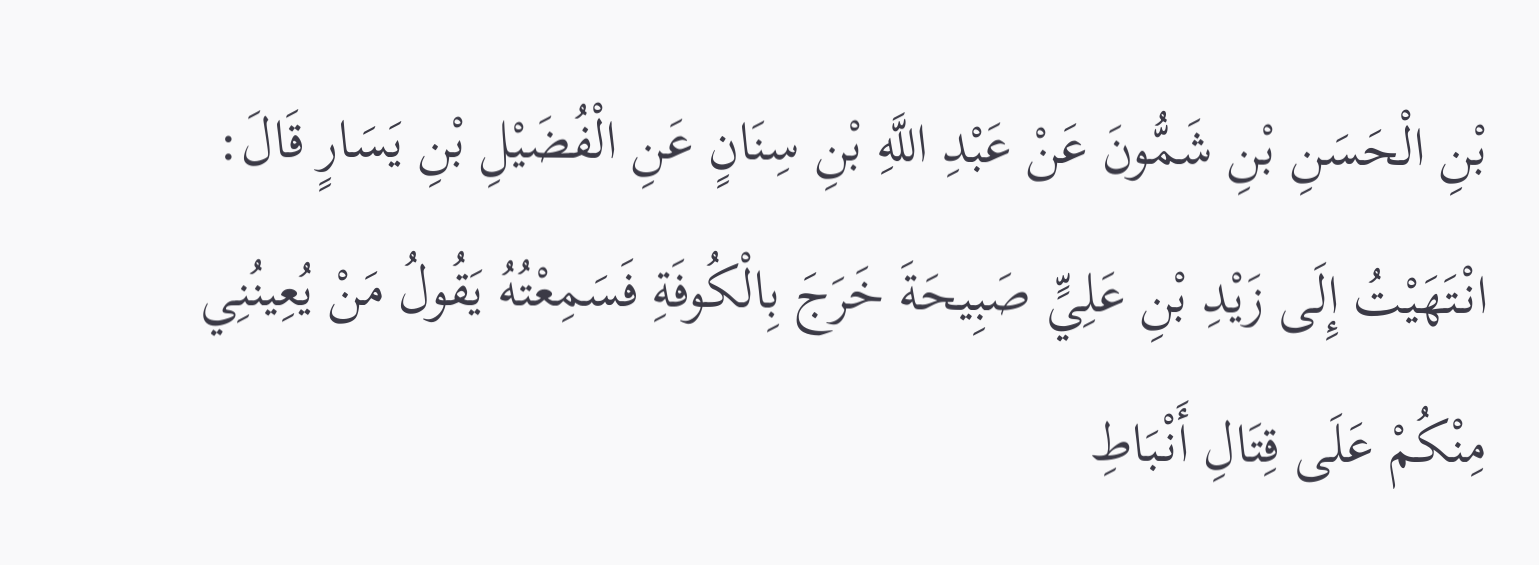بْنِ الْحَسَنِ بْنِ شَمُّونَ عَنْ عَبْدِ اللَّهِ بْنِ سِنَانٍ عَنِ الْفُضَيْلِ بْنِ يَسَارٍ قَالَ: انْتَهَيْتُ إِلَى زَيْدِ بْنِ عَلِيٍّ صَبِيحَةَ خَرَجَ بِالْكُوفَةِ فَسَمِعْتُهُ يَقُولُ مَنْ يُعِينُنِي مِنْكُمْ عَلَى قِتَالِ أَنْبَاطِ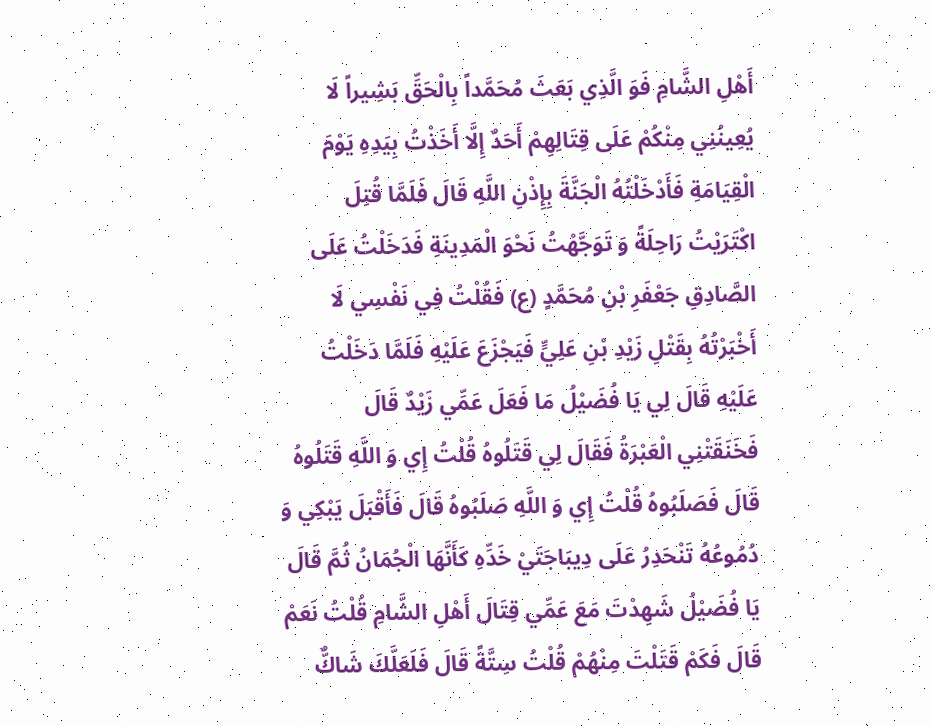أَهْلِ الشَّامِ فَوَ الَّذِي بَعَثَ مُحَمَّداً بِالْحَقِّ بَشِيراً لَا يُعِينُنِي مِنْكُمْ عَلَى قِتَالِهِمْ أَحَدٌ إِلَّا أَخَذْتُ بِيَدِهِ يَوْمَ الْقِيَامَةِ فَأَدْخَلْتُهُ الْجَنَّةَ بِإِذْنِ اللَّهِ قَالَ فَلَمَّا قُتِلَ اكْتَرَيْتُ رَاحِلَةً وَ تَوَجَّهْتُ نَحْوَ الْمَدِينَةِ فَدَخَلْتُ عَلَى الصَّادِقِ جَعْفَرِ بْنِ مُحَمَّدٍ (ع) فَقُلْتُ فِي نَفْسِي لَا أَخْبَرْتُهُ بِقَتْلِ زَيْدِ بْنِ عَلِيٍّ فَيَجْزَعَ عَلَيْهِ فَلَمَّا دَخَلْتُ عَلَيْهِ قَالَ لِي يَا فُضَيْلُ مَا فَعَلَ عَمِّي زَيْدٌ قَالَ فَخَنَقَتْنِي الْعَبْرَةُ فَقَالَ لِي قَتَلُوهُ قُلْتُ إِي وَ اللَّهِ قَتَلُوهُ قَالَ فَصَلَبُوهُ قُلْتُ إِي وَ اللَّهِ صَلَبُوهُ قَالَ فَأَقْبَلَ يَبْكِي وَ دُمُوعُهُ تَنْحَدِرُ عَلَى دِيبَاجَتَيْ خَدِّهِ كَأَنَّهَا الْجُمَانُ ثُمَّ قَالَ يَا فُضَيْلُ شَهِدْتَ مَعَ عَمِّي قِتَالَ أَهْلِ الشَّامِ قُلْتُ نَعَمْ قَالَ فَكَمْ قَتَلْتَ مِنْهُمْ قُلْتُ سِتَّةً قَالَ فَلَعَلَّكَ شَاكٌّ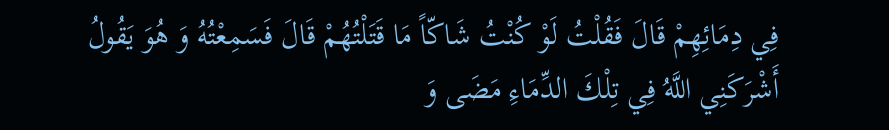فِي دِمَائِهِمْ قَالَ فَقُلْتُ لَوْ كُنْتُ شَاكّاً مَا قَتَلْتُهُمْ قَالَ فَسَمِعْتُهُ وَ هُوَ يَقُولُ أَشْرَكَنِي اللَّهُ فِي تِلْكَ الدِّمَاءِ مَضَى وَ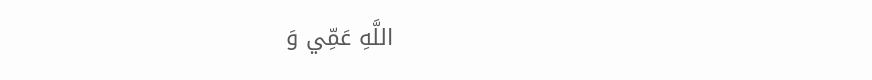اللَّهِ عَمِّي وَ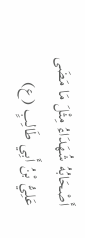أَصْحَابُهُ شُهَدَاءُ مِثْلَ مَا مَضَى عَلِيُّ بْنُ أَبِي طَالِبٍ (ع)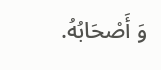وَ أَصْحَابُهُ.